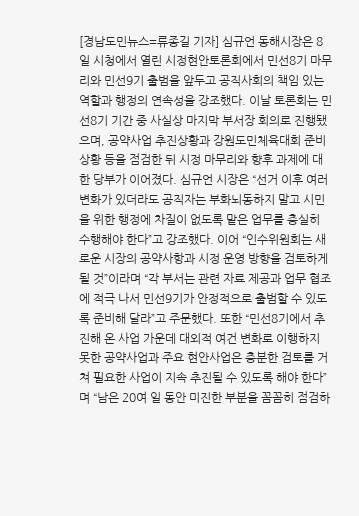[경남도민뉴스=류종길 기자] 심규언 동해시장은 8일 시청에서 열린 시정현안토론회에서 민선8기 마무리와 민선9기 출범을 앞두고 공직사회의 책임 있는 역할과 행정의 연속성을 강조했다. 이날 토론회는 민선8기 기간 중 사실상 마지막 부서장 회의로 진행됐으며, 공약사업 추진상황과 강원도민체육대회 준비상황 등을 점검한 뒤 시정 마무리와 향후 과제에 대한 당부가 이어졌다. 심규언 시장은 “선거 이후 여러 변화가 있더라도 공직자는 부화뇌동하지 말고 시민을 위한 행정에 차질이 없도록 맡은 업무를 충실히 수행해야 한다”고 강조했다. 이어 “인수위원회는 새로운 시장의 공약사항과 시정 운영 방향을 검토하게 될 것”이라며 “각 부서는 관련 자료 제공과 업무 협조에 적극 나서 민선9기가 안정적으로 출범할 수 있도록 준비해 달라”고 주문했다. 또한 “민선8기에서 추진해 온 사업 가운데 대외적 여건 변화로 이행하지 못한 공약사업과 주요 현안사업은 충분한 검토를 거쳐 필요한 사업이 지속 추진될 수 있도록 해야 한다”며 “남은 20여 일 동안 미진한 부분을 꼼꼼히 점검하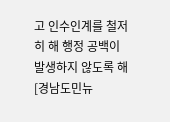고 인수인계를 철저히 해 행정 공백이 발생하지 않도록 해
[경남도민뉴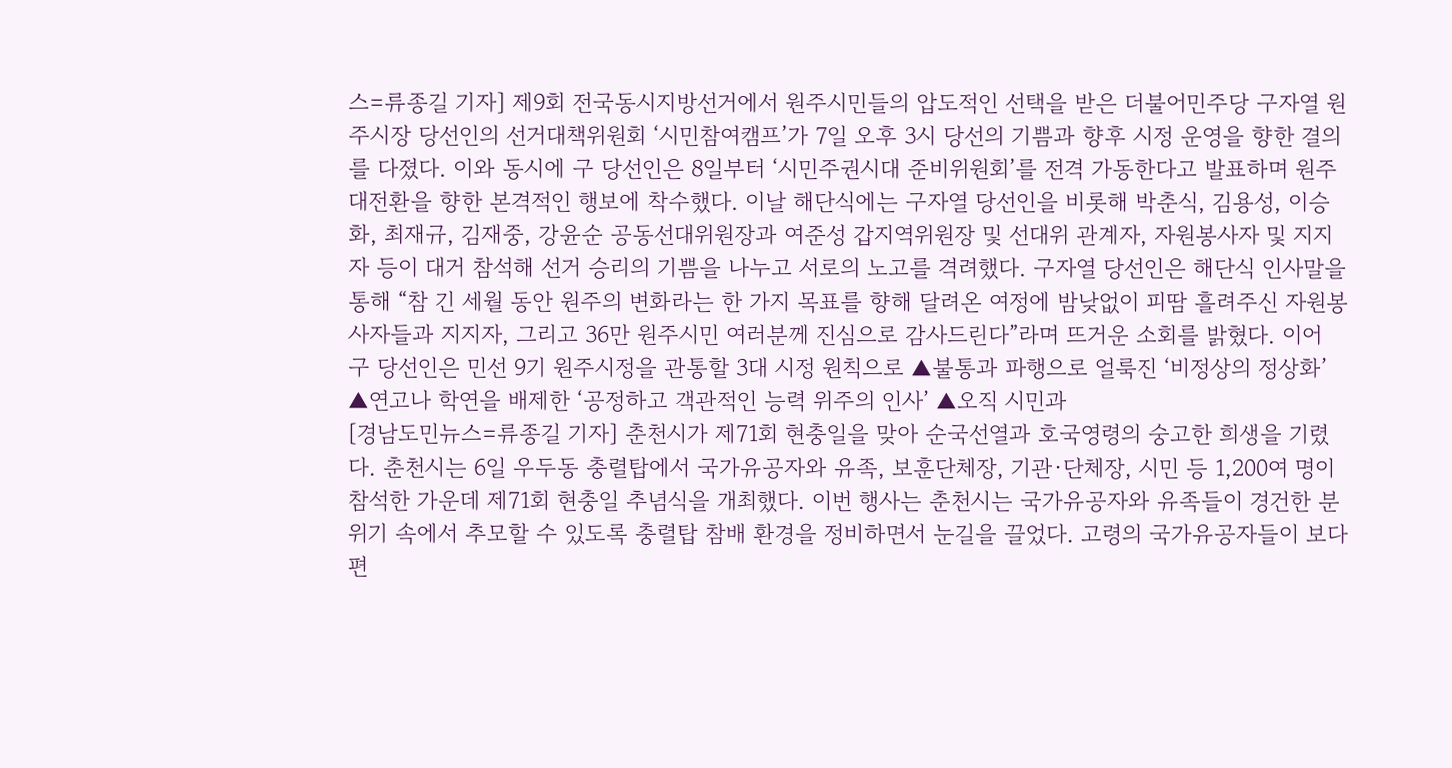스=류종길 기자] 제9회 전국동시지방선거에서 원주시민들의 압도적인 선택을 받은 더불어민주당 구자열 원주시장 당선인의 선거대책위원회 ‘시민참여캠프’가 7일 오후 3시 당선의 기쁨과 향후 시정 운영을 향한 결의를 다졌다. 이와 동시에 구 당선인은 8일부터 ‘시민주권시대 준비위원회’를 전격 가동한다고 발표하며 원주 대전환을 향한 본격적인 행보에 착수했다. 이날 해단식에는 구자열 당선인을 비롯해 박춘식, 김용성, 이승화, 최재규, 김재중, 강윤순 공동선대위원장과 여준성 갑지역위원장 및 선대위 관계자, 자원봉사자 및 지지자 등이 대거 참석해 선거 승리의 기쁨을 나누고 서로의 노고를 격려했다. 구자열 당선인은 해단식 인사말을 통해 “참 긴 세월 동안 원주의 변화라는 한 가지 목표를 향해 달려온 여정에 밤낮없이 피땀 흘려주신 자원봉사자들과 지지자, 그리고 36만 원주시민 여러분께 진심으로 감사드린다”라며 뜨거운 소회를 밝혔다. 이어 구 당선인은 민선 9기 원주시정을 관통할 3대 시정 원칙으로 ▲불통과 파행으로 얼룩진 ‘비정상의 정상화’ ▲연고나 학연을 배제한 ‘공정하고 객관적인 능력 위주의 인사’ ▲오직 시민과
[경남도민뉴스=류종길 기자] 춘천시가 제71회 현충일을 맞아 순국선열과 호국영령의 숭고한 희생을 기렸다. 춘천시는 6일 우두동 충렬탑에서 국가유공자와 유족, 보훈단체장, 기관·단체장, 시민 등 1,200여 명이 참석한 가운데 제71회 현충일 추념식을 개최했다. 이번 행사는 춘천시는 국가유공자와 유족들이 경건한 분위기 속에서 추모할 수 있도록 충렬탑 참배 환경을 정비하면서 눈길을 끌었다. 고령의 국가유공자들이 보다 편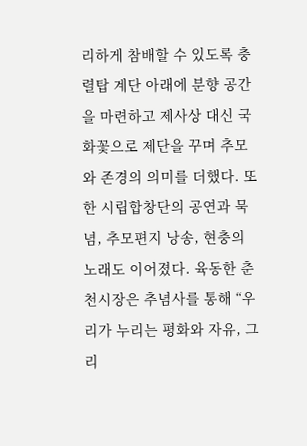리하게 참배할 수 있도록 충렬탑 계단 아래에 분향 공간을 마련하고 제사상 대신 국화꽃으로 제단을 꾸며 추모와 존경의 의미를 더했다. 또한 시립합창단의 공연과 묵념, 추모편지 낭송, 현충의 노래도 이어졌다. 육동한 춘천시장은 추념사를 통해 “우리가 누리는 평화와 자유, 그리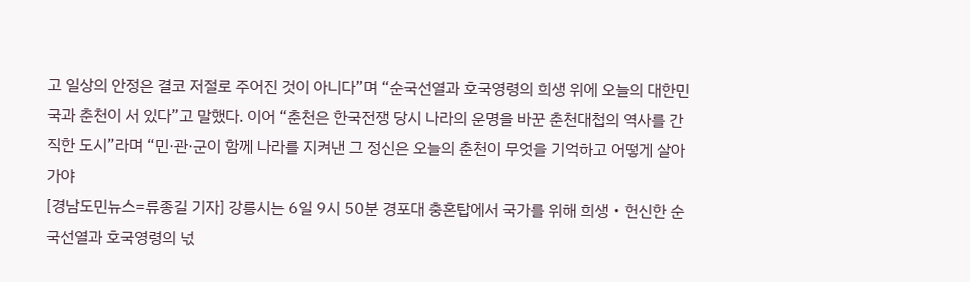고 일상의 안정은 결코 저절로 주어진 것이 아니다”며 “순국선열과 호국영령의 희생 위에 오늘의 대한민국과 춘천이 서 있다”고 말했다. 이어 “춘천은 한국전쟁 당시 나라의 운명을 바꾼 춘천대첩의 역사를 간직한 도시”라며 “민·관·군이 함께 나라를 지켜낸 그 정신은 오늘의 춘천이 무엇을 기억하고 어떻게 살아가야
[경남도민뉴스=류종길 기자] 강릉시는 6일 9시 50분 경포대 충혼탑에서 국가를 위해 희생‧헌신한 순국선열과 호국영령의 넋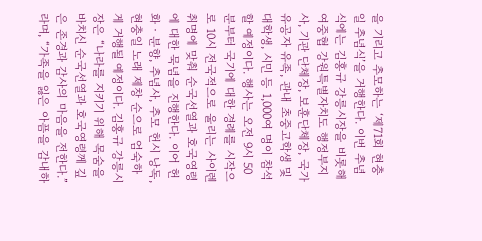을 기리고 추모하는 ‘제71회 현충일 추념식’을 거행한다. 이번 추념식에는 김홍규 강릉시장을 비롯해 여중협 강원특별자치도 행정부지사, 기관 단체장, 보훈단체장, 국가유공자 유족, 관내 초중고학생 및 대학생, 시민 등 1,000여 명이 참석할 예정이다. 행사는 오전 9시 50분부터 국기에 대한 경례를 시작으로 10시 전국적으로 울리는 사이렌 취명에 맞춰 순국선열과 호국영령에 대한 묵념을 진행한다. 이어 헌화‧분향, 추념사, 추모 헌시 낭독, 현충일 노래 제창 순으로 엄숙하게 거행될 예정이다. 김홍규 강릉시장은 “나라를 지키기 위해 목숨을 바치신 순국선열과 호국영령께 깊은 존경과 감사의 마음을 전한다.”라며, “가족을 잃은 아픔을 감내하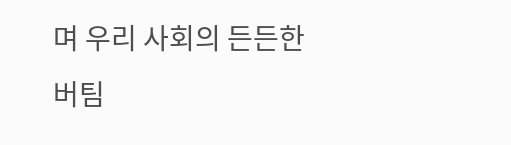며 우리 사회의 든든한 버팀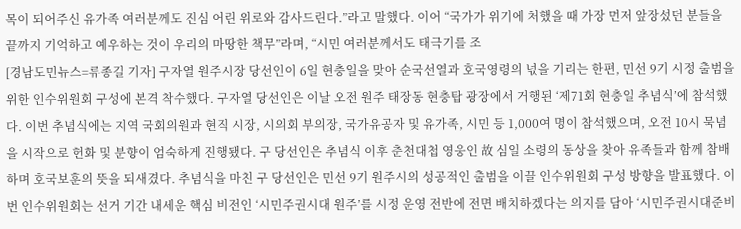목이 되어주신 유가족 여러분께도 진심 어린 위로와 감사드린다.”라고 말했다. 이어 “국가가 위기에 처했을 때 가장 먼저 앞장섰던 분들을 끝까지 기억하고 예우하는 것이 우리의 마땅한 책무”라며, “시민 여러분께서도 태극기를 조
[경남도민뉴스=류종길 기자] 구자열 원주시장 당선인이 6일 현충일을 맞아 순국선열과 호국영령의 넋을 기리는 한편, 민선 9기 시정 출범을 위한 인수위원회 구성에 본격 착수했다. 구자열 당선인은 이날 오전 원주 태장동 현충탑 광장에서 거행된 ‘제71회 현충일 추념식’에 참석했다. 이번 추념식에는 지역 국회의원과 현직 시장, 시의회 부의장, 국가유공자 및 유가족, 시민 등 1,000여 명이 참석했으며, 오전 10시 묵념을 시작으로 헌화 및 분향이 엄숙하게 진행됐다. 구 당선인은 추념식 이후 춘천대첩 영웅인 故 심일 소령의 동상을 찾아 유족들과 함께 참배하며 호국보훈의 뜻을 되새겼다. 추념식을 마친 구 당선인은 민선 9기 원주시의 성공적인 출범을 이끌 인수위원회 구성 방향을 발표했다. 이번 인수위원회는 선거 기간 내세운 핵심 비전인 ‘시민주권시대 원주’를 시정 운영 전반에 전면 배치하겠다는 의지를 담아 ‘시민주권시대준비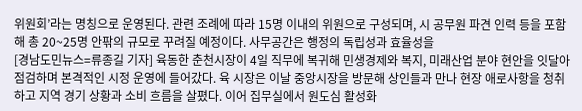위원회’라는 명칭으로 운영된다. 관련 조례에 따라 15명 이내의 위원으로 구성되며, 시 공무원 파견 인력 등을 포함해 총 20~25명 안팎의 규모로 꾸려질 예정이다. 사무공간은 행정의 독립성과 효율성을
[경남도민뉴스=류종길 기자] 육동한 춘천시장이 4일 직무에 복귀해 민생경제와 복지, 미래산업 분야 현안을 잇달아 점검하며 본격적인 시정 운영에 들어갔다. 육 시장은 이날 중앙시장을 방문해 상인들과 만나 현장 애로사항을 청취하고 지역 경기 상황과 소비 흐름을 살폈다. 이어 집무실에서 원도심 활성화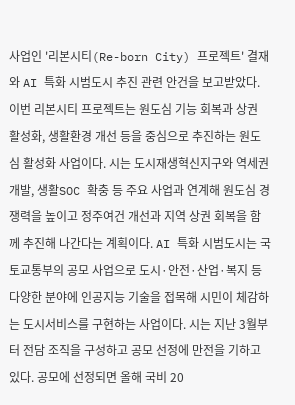사업인 '리본시티(Re-born City) 프로젝트' 결재와 AI 특화 시범도시 추진 관련 안건을 보고받았다. 이번 리본시티 프로젝트는 원도심 기능 회복과 상권 활성화, 생활환경 개선 등을 중심으로 추진하는 원도심 활성화 사업이다. 시는 도시재생혁신지구와 역세권 개발, 생활SOC 확충 등 주요 사업과 연계해 원도심 경쟁력을 높이고 정주여건 개선과 지역 상권 회복을 함께 추진해 나간다는 계획이다. AI 특화 시범도시는 국토교통부의 공모 사업으로 도시·안전·산업·복지 등 다양한 분야에 인공지능 기술을 접목해 시민이 체감하는 도시서비스를 구현하는 사업이다. 시는 지난 3월부터 전담 조직을 구성하고 공모 선정에 만전을 기하고 있다. 공모에 선정되면 올해 국비 20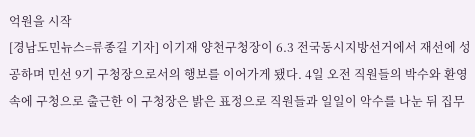억원을 시작
[경남도민뉴스=류종길 기자] 이기재 양천구청장이 6.3 전국동시지방선거에서 재선에 성공하며 민선 9기 구청장으로서의 행보를 이어가게 됐다. 4일 오전 직원들의 박수와 환영 속에 구청으로 출근한 이 구청장은 밝은 표정으로 직원들과 일일이 악수를 나눈 뒤 집무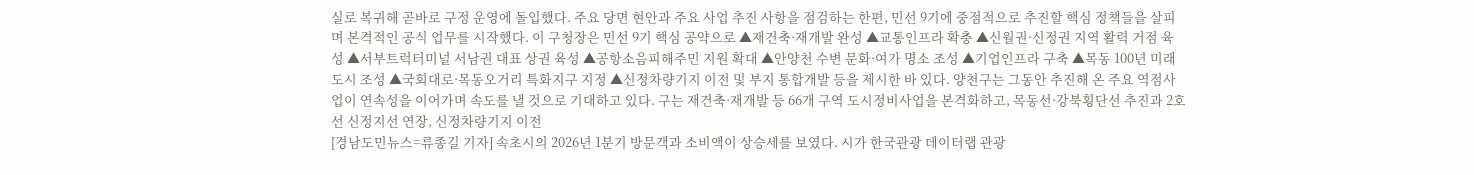실로 복귀해 곧바로 구정 운영에 돌입했다. 주요 당면 현안과 주요 사업 추진 사항을 점검하는 한편, 민선 9기에 중점적으로 추진할 핵심 정책들을 살피며 본격적인 공식 업무를 시작했다. 이 구청장은 민선 9기 핵심 공약으로 ▲재건축·재개발 완성 ▲교통인프라 확충 ▲신월권·신정권 지역 활력 거점 육성 ▲서부트럭터미널 서남권 대표 상권 육성 ▲공항소음피해주민 지원 확대 ▲안양천 수변 문화·여가 명소 조성 ▲기업인프라 구축 ▲목동 100년 미래도시 조성 ▲국회대로·목동오거리 특화지구 지정 ▲신정차량기지 이전 및 부지 통합개발 등을 제시한 바 있다. 양천구는 그동안 추진해 온 주요 역점사업이 연속성을 이어가며 속도를 낼 것으로 기대하고 있다. 구는 재건축·재개발 등 66개 구역 도시정비사업을 본격화하고, 목동선·강북횡단선 추진과 2호선 신정지선 연장, 신정차량기지 이전
[경남도민뉴스=류종길 기자] 속초시의 2026년 1분기 방문객과 소비액이 상승세를 보였다. 시가 한국관광 데이터랩 관광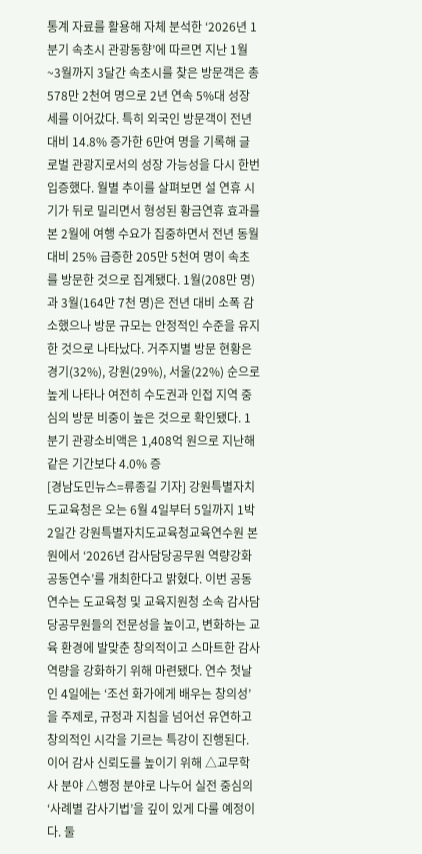통계 자료를 활용해 자체 분석한 ‘2026년 1분기 속초시 관광동향’에 따르면 지난 1월~3월까지 3달간 속초시를 찾은 방문객은 총 578만 2천여 명으로 2년 연속 5%대 성장세를 이어갔다. 특히 외국인 방문객이 전년 대비 14.8% 증가한 6만여 명을 기록해 글로벌 관광지로서의 성장 가능성을 다시 한번 입증했다. 월별 추이를 살펴보면 설 연휴 시기가 뒤로 밀리면서 형성된 황금연휴 효과를 본 2월에 여행 수요가 집중하면서 전년 동월 대비 25% 급증한 205만 5천여 명이 속초를 방문한 것으로 집계됐다. 1월(208만 명)과 3월(164만 7천 명)은 전년 대비 소폭 감소했으나 방문 규모는 안정적인 수준을 유지한 것으로 나타났다. 거주지별 방문 현황은 경기(32%), 강원(29%), 서울(22%) 순으로 높게 나타나 여전히 수도권과 인접 지역 중심의 방문 비중이 높은 것으로 확인됐다. 1분기 관광소비액은 1,408억 원으로 지난해 같은 기간보다 4.0% 증
[경남도민뉴스=류종길 기자] 강원특별자치도교육청은 오는 6월 4일부터 5일까지 1박 2일간 강원특별자치도교육청교육연수원 본원에서 ‘2026년 감사담당공무원 역량강화 공동연수’를 개최한다고 밝혔다. 이번 공동연수는 도교육청 및 교육지원청 소속 감사담당공무원들의 전문성을 높이고, 변화하는 교육 환경에 발맞춘 창의적이고 스마트한 감사 역량을 강화하기 위해 마련됐다. 연수 첫날인 4일에는 ‘조선 화가에게 배우는 창의성’을 주제로, 규정과 지침을 넘어선 유연하고 창의적인 시각을 기르는 특강이 진행된다. 이어 감사 신뢰도를 높이기 위해 △교무학사 분야 △행정 분야로 나누어 실전 중심의 ‘사례별 감사기법’을 깊이 있게 다룰 예정이다. 둘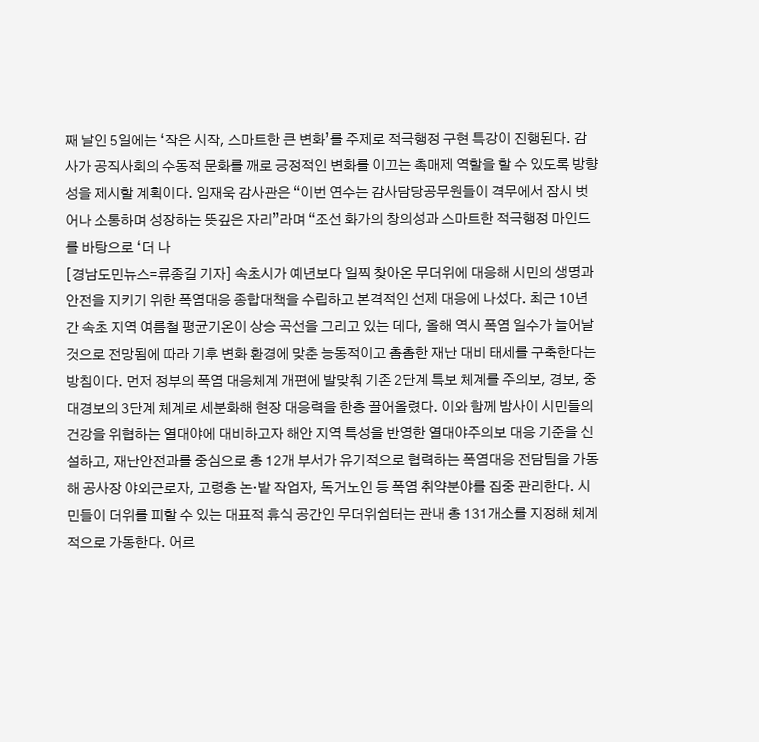째 날인 5일에는 ‘작은 시작, 스마트한 큰 변화’를 주제로 적극행정 구현 특강이 진행된다. 감사가 공직사회의 수동적 문화를 깨로 긍정적인 변화를 이끄는 촉매제 역할을 할 수 있도록 방향성을 제시할 계획이다. 임재욱 감사관은 “이번 연수는 감사담당공무원들이 격무에서 잠시 벗어나 소통하며 성장하는 뜻깊은 자리”라며 “조선 화가의 창의성과 스마트한 적극행정 마인드를 바탕으로 ‘더 나
[경남도민뉴스=류종길 기자] 속초시가 예년보다 일찍 찾아온 무더위에 대응해 시민의 생명과 안전을 지키기 위한 폭염대응 종합대책을 수립하고 본격적인 선제 대응에 나섰다. 최근 10년간 속초 지역 여름철 평균기온이 상승 곡선을 그리고 있는 데다, 올해 역시 폭염 일수가 늘어날 것으로 전망됨에 따라 기후 변화 환경에 맞춘 능동적이고 촘촘한 재난 대비 태세를 구축한다는 방침이다. 먼저 정부의 폭염 대응체계 개편에 발맞춰 기존 2단계 특보 체계를 주의보, 경보, 중대경보의 3단계 체계로 세분화해 현장 대응력을 한층 끌어올렸다. 이와 함께 밤사이 시민들의 건강을 위협하는 열대야에 대비하고자 해안 지역 특성을 반영한 열대야주의보 대응 기준을 신설하고, 재난안전과를 중심으로 총 12개 부서가 유기적으로 협력하는 폭염대응 전담팀을 가동해 공사장 야외근로자, 고령층 논·밭 작업자, 독거노인 등 폭염 취약분야를 집중 관리한다. 시민들이 더위를 피할 수 있는 대표적 휴식 공간인 무더위쉼터는 관내 총 131개소를 지정해 체계적으로 가동한다. 어르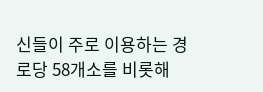신들이 주로 이용하는 경로당 58개소를 비롯해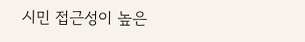시민 접근성이 높은